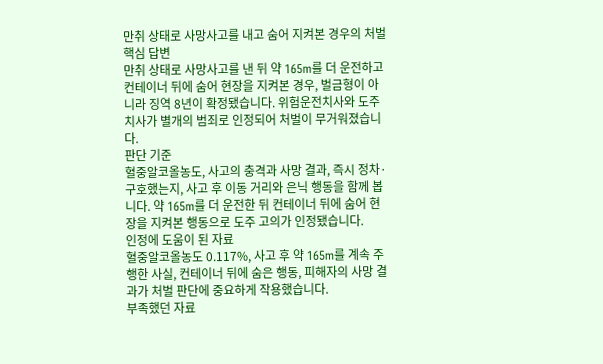만취 상태로 사망사고를 내고 숨어 지켜본 경우의 처벌
핵심 답변
만취 상태로 사망사고를 낸 뒤 약 165m를 더 운전하고 컨테이너 뒤에 숨어 현장을 지켜본 경우, 벌금형이 아니라 징역 8년이 확정됐습니다. 위험운전치사와 도주치사가 별개의 범죄로 인정되어 처벌이 무거워졌습니다.
판단 기준
혈중알코올농도, 사고의 충격과 사망 결과, 즉시 정차·구호했는지, 사고 후 이동 거리와 은닉 행동을 함께 봅니다. 약 165m를 더 운전한 뒤 컨테이너 뒤에 숨어 현장을 지켜본 행동으로 도주 고의가 인정됐습니다.
인정에 도움이 된 자료
혈중알코올농도 0.117%, 사고 후 약 165m를 계속 주행한 사실, 컨테이너 뒤에 숨은 행동, 피해자의 사망 결과가 처벌 판단에 중요하게 작용했습니다.
부족했던 자료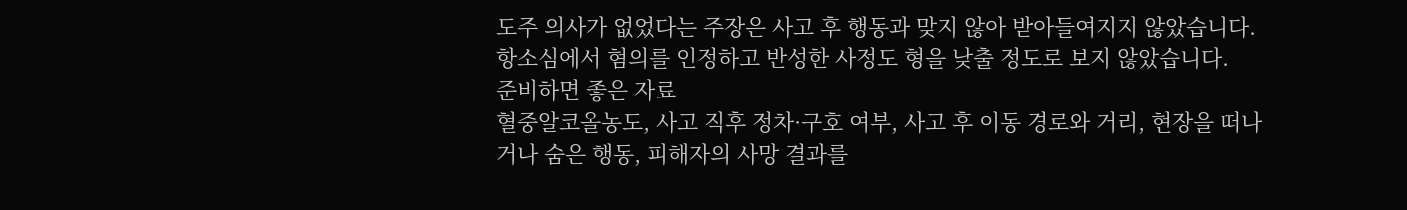도주 의사가 없었다는 주장은 사고 후 행동과 맞지 않아 받아들여지지 않았습니다. 항소심에서 혐의를 인정하고 반성한 사정도 형을 낮출 정도로 보지 않았습니다.
준비하면 좋은 자료
혈중알코올농도, 사고 직후 정차·구호 여부, 사고 후 이동 경로와 거리, 현장을 떠나거나 숨은 행동, 피해자의 사망 결과를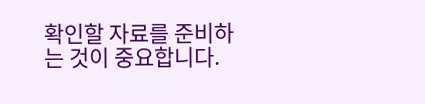확인할 자료를 준비하는 것이 중요합니다.